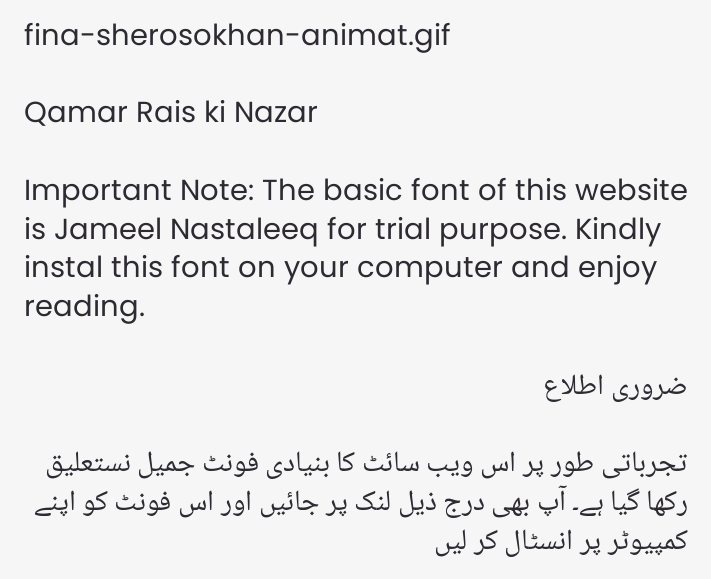fina-sherosokhan-animat.gif

Qamar Rais ki Nazar

Important Note: The basic font of this website is Jameel Nastaleeq for trial purpose. Kindly instal this font on your computer and enjoy reading.

ضروری اطلاع

تجرباتی طور پر اس ویب سائٹ کا بنیادی فونٹ جمیل نستعلیق رکھا گیا ہے۔ آپ بھی درج ذیل لنک پر جائیں اور اس فونٹ کو اپنے کمپیوٹر پر انسٹال کر لیں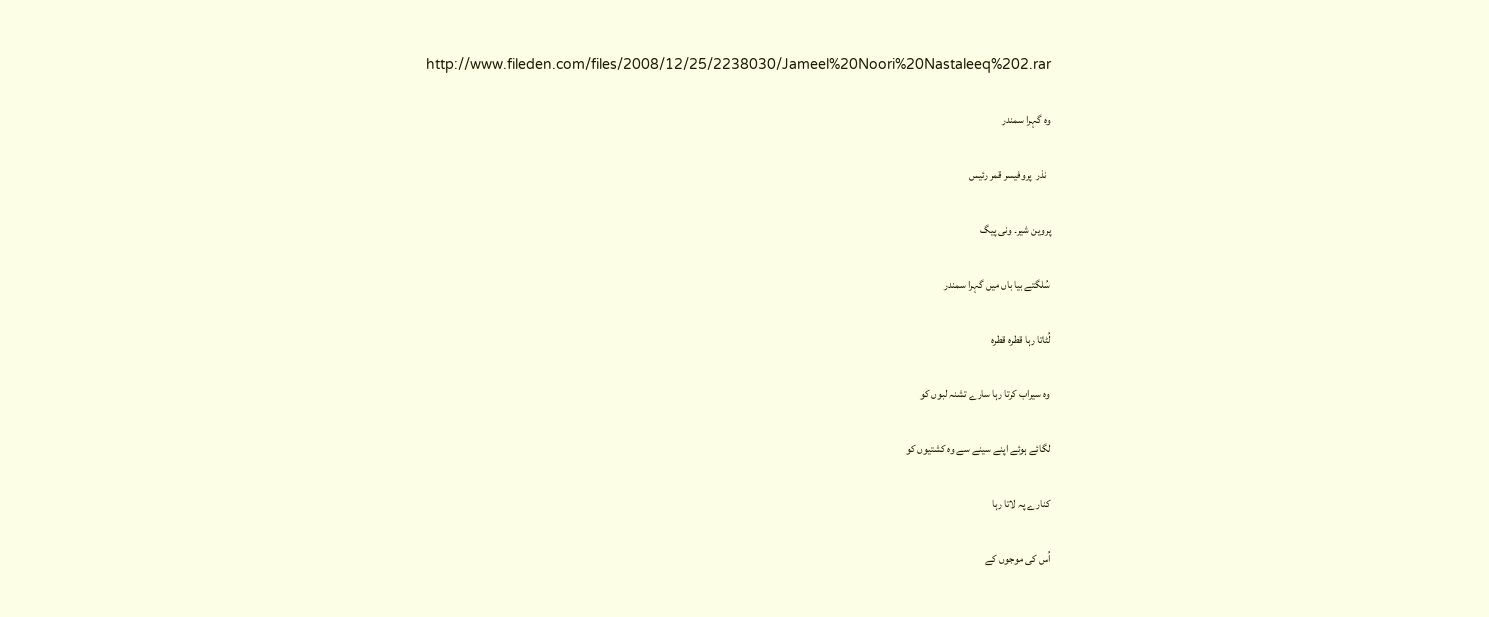http://www.fileden.com/files/2008/12/25/2238030/Jameel%20Noori%20Nastaleeq%202.rar

وہ گہرا سمندر

  نذر  پروفیسر قمر رئیس

پروین شیر۔ ونی پیگ

سُلگتے بیا باں میں گہرا سمندر

لُٹاتا رہا قطرہ قطرہ

وہ سیراب کرتا رہا سارے تشنہ لبوں کو

لگائے ہوئے اپنے سینے سے وہ کشتیوں کو

کنارے پہ لاتا رہا

اُس کی موجوں کے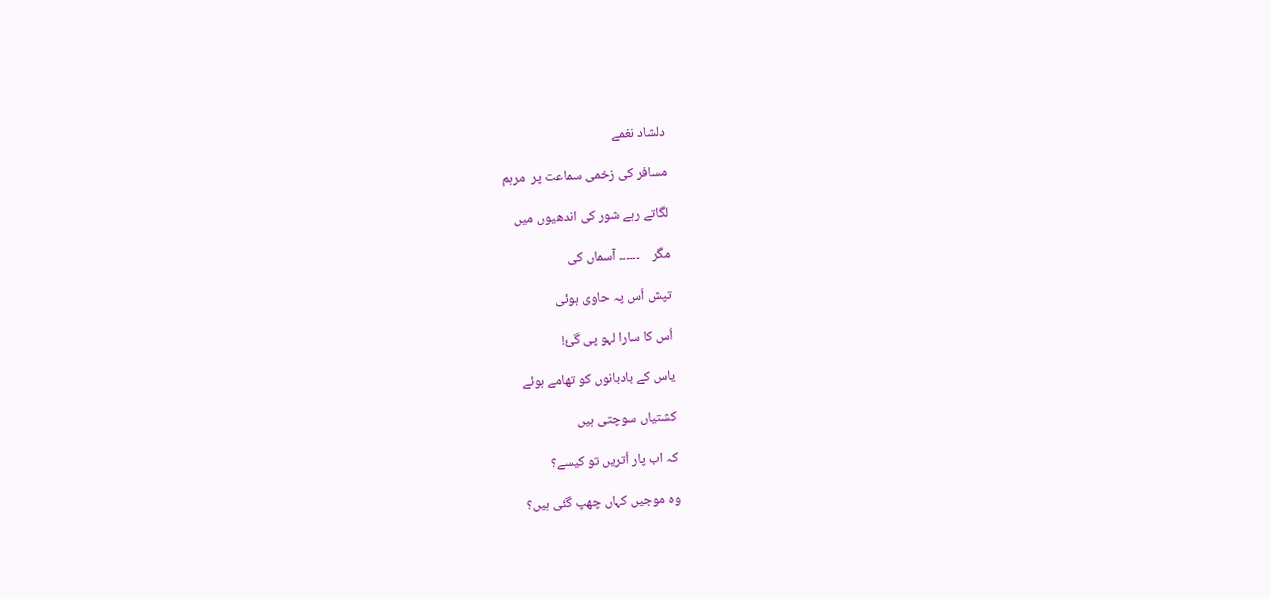دلشاد نغمے

مسافر کی زخمی سماعت پر  مرہم

لگاتے رہے شور کی اندھیوں میں

مگر    ۔۔۔۔۔۔ آسماں کی

تپش اُس پہ حاوی ہوئی

اُس کا سارا لہو پی گئ!

یاس کے بادبانوں کو تھامے ہوئے

کشتیاں سوچتی ہیں

کہ اب پار اُتریں تو کیسے؟

وہ موجیں کہاں چھپ گئی ہیں؟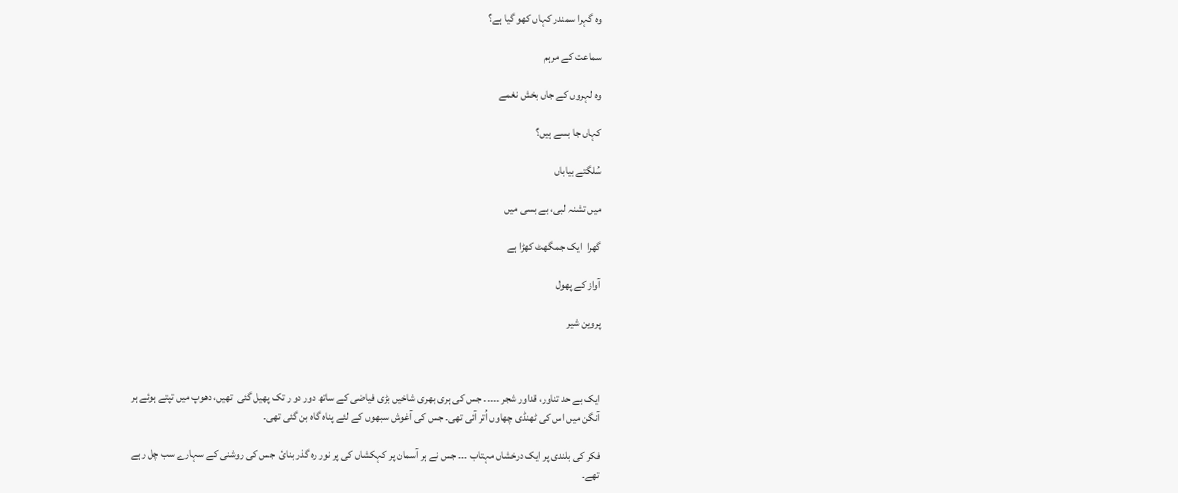وہ گہرا سمندر کہاں کھو گیا ہے؟

سماعت کے مرہم

وہ لہروں کے جاں بخش نغمے

کہاں جا بسے ہیں؟

سُلگتے بیاباں

میں تشنہ لبی، بے بسی میں

گھرا  ایک جمگھٹ کھڑا ہے

آواز کے پھول

پروین شیر



ایک بے حد تناور، قداور شجر ۔۔۔۔۔ جس کی ہری بھری شاخیں بڑی فیاضی کے ساتھ دور دو ر تک پھیل گئی  تھیں، دھوپ میں تپتے ہوئے ہر آنگن میں اس کی ٹھنڈی چھاوں اُتر آئی تھی۔ جس کی آغوش سبھوں کے لئے پناہ گاہ بن گئی تھی۔

فکر کی بلندی پر ایک درخشاں مہتاب ۔۔۔ جس نے ہر آسمان پر کہکشاں کی پر نور رہ گذر بنائ  جس کی روشنی کے سہارے سب چل رہے تھے۔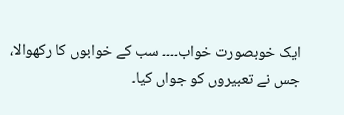ایک خوبصورت خواب۔۔۔۔ سب کے خوابوں کا رکھوالا، جس نے تعبیروں کو جواں کیا۔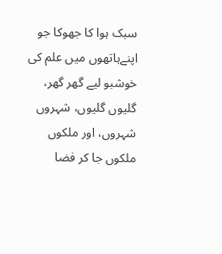سبک ہوا کا جھوکا جو اپنےہاتھوں میں علم کی خوشبو لیے گھر گھر، گلیوں گلیوں، شہروں شہروں، اور ملکوں ملکوں جا کر فضا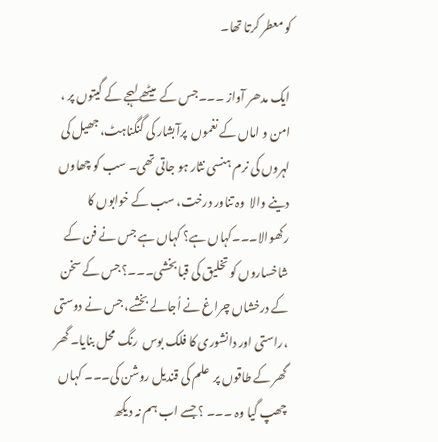کو معطر کرتا تھا۔

ایک مدھر آواز ۔۔۔جس کے  میٹھے لہجے کے گیتوں پر ، امن و اماں کے نغموں  پرآبشار کی گنگناہٹ، جھیل کی لہروں کی نرم ہنسی نثار ہو جاتی تھی۔ سب کو چھاوں دینے والا  وہ تناور درخت، سب کے خوابوں کا رکھوالا۔۔۔کہاں ہے؟ کہاں ہے جس نے فن کے شاخساروں کو تخلیق کی قبا بخشی۔۔۔؟ جس کے سخن کے درخشاں چراغ نے اُجالے بخشے، جس نے دوستی ،راستی اور دانشوری کا فلک بوس  رنگ محل بنایا۔ گھر  گھر کے طاقوں پر  علم کی قندیل روشن کی۔۔۔ کہاں چھپ گیا وہ ۔۔۔ ؟ جسے اب ہم نہ دیکھ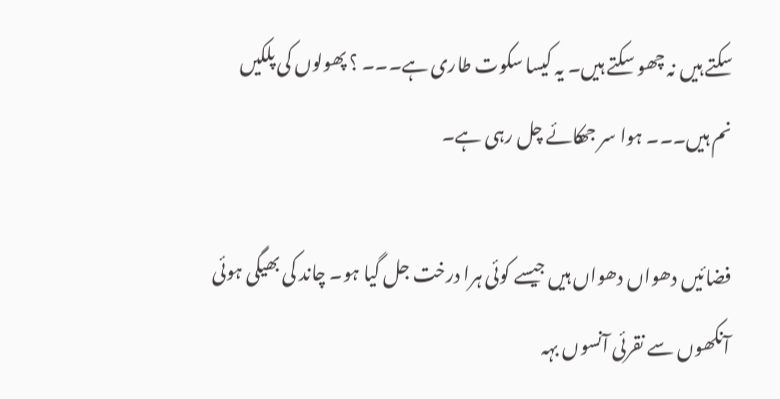سکتے ہیں نہ چھو سکتے ہیں۔ یہ کیسا سکوت طاری ہے۔۔۔ ؟ پھولوں کی پلکیں نم ہیں۔۔۔ ہوا سر جھکائے چل رہی ہے۔

فضائیں دھواں دھواں ہیں جیسے کوئی ہرا درخت جل گیا ہو۔ چاند کی بھیگی ہوئی آنکھوں سے نقرئی آنسوں بہہ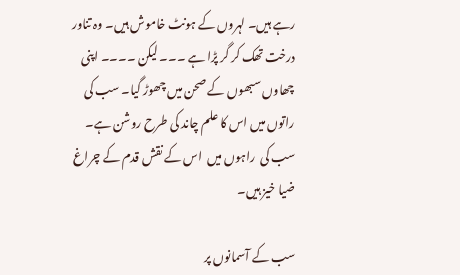رہے ہیں۔ لہروں کے ہونٹ خاموش ہیں۔ وہ تناور درخت تھک کر گر پڑا ہے ۔۔۔ لیکن ۔۔۔۔ اپنی چھاوں سبھوں کے صحن میں چھوڑ گیا۔ سب کی راتوں میں اس کا علم چاند کی طرح روشن ہے۔ سب کی  راہوں میں  اس کے نقش قدم کے چراغ ضیا خیز ہیں۔

سب کے آسمانوں پر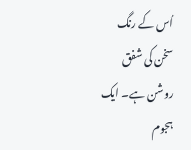اُس کے رنگ سخن کی شفق  روشن ہے۔ ایک ہجوم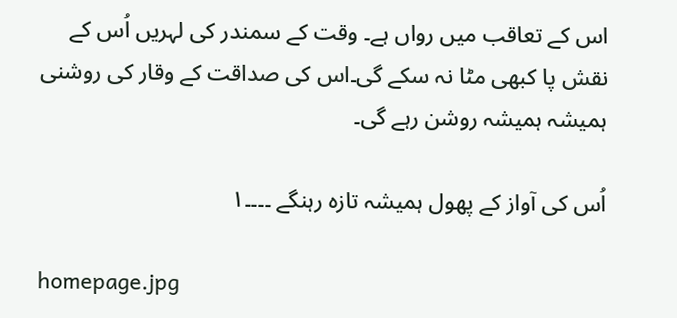اس کے تعاقب میں رواں ہے۔ وقت کے سمندر کی لہریں اُس کے نقش پا کبھی مٹا نہ سکے گی۔اس کی صداقت کے وقار کی روشنی ہمیشہ ہمیشہ روشن رہے گی۔

اُس کی آواز کے پھول ہمیشہ تازہ رہنگے ۔۔۔۔۱

homepage.jpg